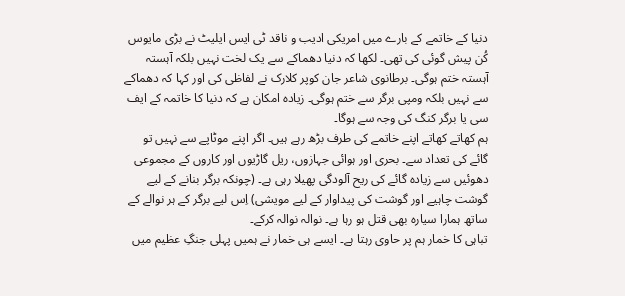دنیا کے خاتمے کے بارے میں امریکی ادیب و ناقد ٹی ایس ایلیٹ نے بڑی مایوس کُن پیش گوئی کی تھی۔ لکھا کہ دنیا دھماکے سے یک لخت نہیں بلکہ آہستہ آہستہ ختم ہوگی۔ برطانوی شاعر جان کوپر کلارک نے لفاظی کی اور کہا کہ دھماکے سے نہیں بلکہ ومپی برگر سے ختم ہوگی۔ زیادہ امکان ہے کہ دنیا کا خاتمہ کے ایف سی یا برگر کنگ کی وجہ سے ہوگا۔
ہم کھاتے کھاتے اپنے خاتمے کی طرف بڑھ رہے ہیں۔ اگر اپنے موٹاپے سے نہیں تو گائے کی تعداد سے۔ بحری اور ہوائی جہازوں، ریل گاڑیوں اور کاروں کے مجموعی دھوئیں سے زیادہ گائے کی ریح آلودگی پھیلا رہی ہے۔ (چونکہ برگر بنانے کے لیے گوشت چاہیے اور گوشت کی پیداوار کے لیے مویشی) اِس لیے برگر کے ہر نوالے کے ساتھ ہمارا سیارہ بھی قتل ہو رہا ہے۔ نوالہ نوالہ کرکے۔
تباہی کا خمار ہم پر حاوی رہتا ہے۔ ایسے ہی خمار نے ہمیں پہلی جنگِ عظیم میں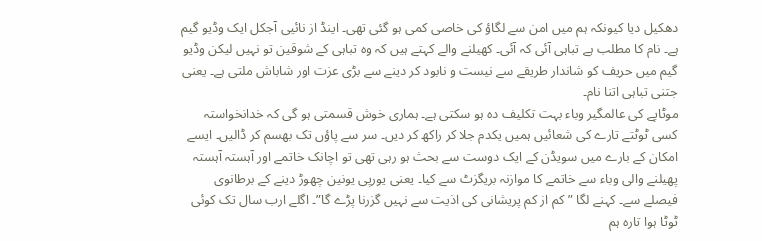دھکیل دیا کیونکہ ہم میں امن سے لگاؤ کی خاصی کمی ہو گئی تھی۔ اینڈ از نائیی آجکل ایک وڈیو گیم ہے۔ نام کا مطلب ہے تباہی آئی کہ آئی۔ کھیلنے والے کہتے ہیں کہ وہ تباہی کے شوقین تو نہیں لیکن وڈیو گیم میں حریف کو شاندار طریقے سے نیست و نابود کر دینے سے بڑی عزت اور شاباش ملتی ہے۔ یعنی جتنی تباہی اتنا نام۔
موٹاپے کی عالمگیر وباء بہت تکلیف دہ ہو سکتی ہے۔ ہماری خوش قسمتی ہو گی کہ خدانخواستہ کسی ٹوٹتے تارے کی شعائیں ہمیں یکدم جلا کر راکھ کر دیں۔ سر سے پاؤں تک بھسم کر ڈالیں۔ ایسے امکان کے بارے میں سویڈن کے ایک دوست سے بحث ہو رہی تھی تو اچانک خاتمے اور آہستہ آہستہ پھیلنے والی وباء سے خاتمے کا موازنہ بریگزٹ سے کیا۔ یعنی یورپی یونین چھوڑ دینے کے برطانوی فیصلے سے۔ کہنے لگا ” کم از کم پریشانی کی اذیت سے نہیں گزرنا پڑے گا”۔ اگلے ارب سال تک کوئی ٹوٹا ہوا تارہ ہم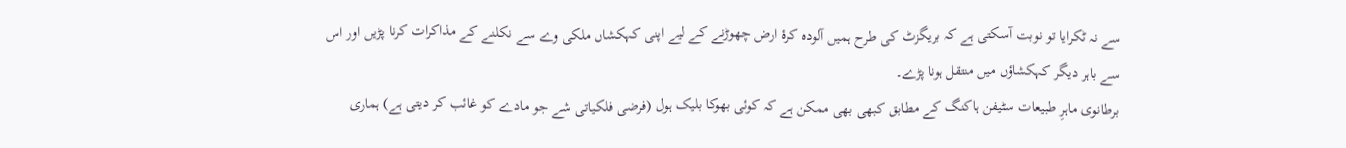سے نہ ٹکرایا تو نوبت آسکتی ہے کہ بریگزٹ کی طرح ہمیں آلودہ کرۂ ارض چھوڑنے کے لیے اپنی کہکشاں ملکی وے سے نکلنے کے مذاکرات کرنا پڑیں اور اس سے باہر دیگر کہکشاؤں میں منتقل ہونا پڑے۔
برطانوی ماہرِ طبیعات سٹیفن ہاکنگ کے مطابق کبھی بھی ممکن ہے کہ کوئی بھوکا بلیک ہول (فرضی فلکیاتی شے جو مادے کو غائب کر دیتی ہے) ہماری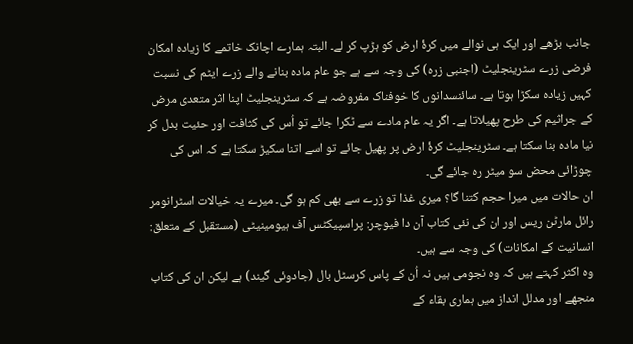جانب بڑھے اور ایک ہی نوالے میں کرۂ ارض کو ہڑپ کر لے۔ البتہ ہمارے اچانک خاتمے کا زیادہ امکان فرضی زرے سٹرینجلیٹ (اجنبی زرہ) کی وجہ سے ہے جو عام مادہ بنانے والے زرے ایٹم کی نسبت کہیں زیادہ سکڑا ہوتا ہے۔ سائنسدانوں کا خوفناک مفروضہ ہے کہ سٹرینجلیٹ اپنا اثر متعدی مرض کے جراثیم کی طرح پھیلاتا ہے۔ اگر یہ عام مادے سے ٹکرا جائے تو اُس کی کثافت اور حئیت بدل کر نیا مادہ بنا سکتا ہے۔ سٹرینجلیٹ کرۂ ارض پر پھیل جائے تو اسے اتنا سکیڑ سکتا ہے کہ اس کی چوڑائی محض سو میٹر رہ جائے گی۔
ان حالات میں میرا حجم کتنا گا؟ میری غذا تو زرے سے بھی کم ہو گی۔ میرے یہ خیالات اسٹرانومر رائل مارٹن ریس اور ان کی نئی کتاب آن دا فیوچر: پراسپیکٹس آف ہیومینیٹی (مستقبل کے متعلق: انسانیت کے امکانات) کی وجہ سے ہیں۔
وہ اکثر کہتے ہیں کہ وہ نجومی ہیں نہ اُن کے پاس کرسٹل بال (جادوئی گیند) ہے لیکن ان کی کتاب منجھے اور مدلل انداز میں ہماری بقاء کے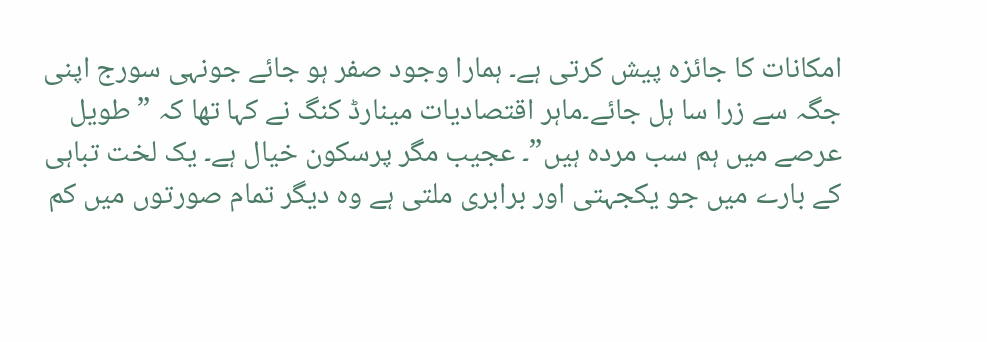امکانات کا جائزہ پیش کرتی ہے۔ ہمارا وجود صفر ہو جائے جونہی سورج اپنی جگہ سے زرا سا ہل جائے۔ماہر اقتصادیات مینارڈ کنگ نے کہا تھا کہ ”طویل عرصے میں ہم سب مردہ ہیں”۔ عجیب مگر پرسکون خیال ہے۔ یک لخت تباہی کے بارے میں جو یکجہتی اور برابری ملتی ہے وہ دیگر تمام صورتوں میں کم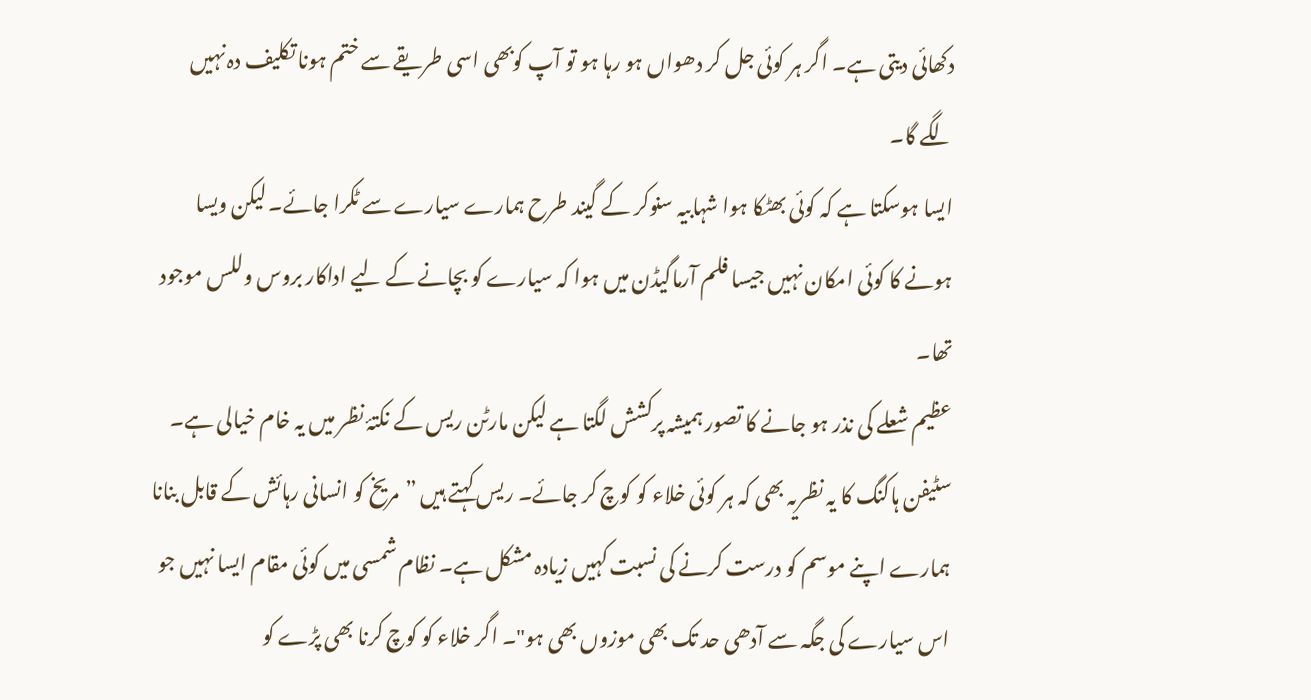دکھائی دیتی ہے۔ اگر ہر کوئی جل کر دھواں ہو رہا ہو تو آپ کوبھی اسی طریقے سے ختم ہونا تکلیف دہ نہیں لگے گا۔
ایسا ہوسکتا ہے کہ کوئی بھٹکا ہوا شہابیہ سنوکر کے گیند طرح ہمارے سیارے سے ٹکرا جائے۔ لیکن ویسا ہونے کا کوئی امکان نہیں جیسا فلم آرماگیڈن میں ہوا کہ سیارے کو بچانے کے لیے اداکار بروس وللس موجود تھا۔
عظیم شعلے کی نذر ہو جانے کا تصور ہمیشہ پرکشش لگتا ہے لیکن مارٹن ریس کے نکتۂ نظر میں یہ خام خیالی ہے۔ سٹیفن ہاکنگ کا یہ نظریہ بھی کہ ہر کوئی خلاء کو کوچ کر جائے۔ ریس کہتے ہیں ”مریخ کو انسانی رہائش کے قابل بنانا ہمارے اپنے موسم کو درست کرنے کی نسبت کہیں زیادہ مشکل ہے۔ نظام شمسی میں کوئی مقام ایسا نہیں جو اس سیارے کی جگہ سے آدھی حد تک بھی موزوں بھی ہو"۔ اگر خلاء کو کوچ کرنا بھی پڑے کو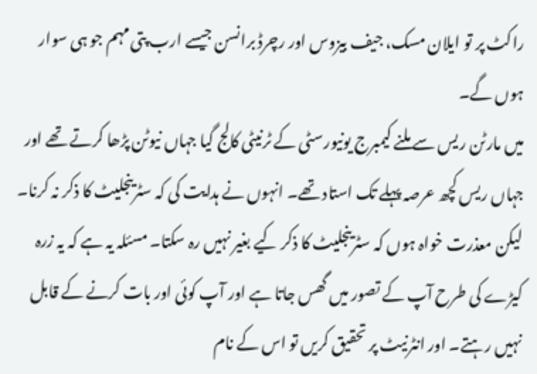راکٹ پر تو ایلان مسک، جیف بیزوس اور رچرڈ برانسن جیسے ارب پتی مہم جو ہی سوار ہوں گے۔
میں مارٹن ریس سے ملنے کیمبرج یونیورسٹی کے ٹرنیٹی کالج گیا جہاں نیوٹن پڑھا کرتے تھے اور جہاں ریس کچھ عرصہ پہلے تک استاد تھے۔ انہوں نے ہدایت کی کہ سٹرینجلیٹ کا ذکر نہ کرنا۔ لیکن معذرت خواہ ہوں کہ سٹرینجلیٹ کا ذکر کیے بغیر نہیں رہ سکتا۔ مسئلہ یہ ہے کہ یہ زرہ کیڑے کی طرح آپ کے تصور میں گھس جاتا ہے اور آپ کوئی اور بات کرنے کے قابل نہیں رہتے۔ اور انٹرنیٹ پر تحقیق کریں تو اس کے نام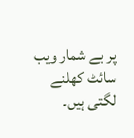پر بے شمار ویب سائٹ کھلنے لگتی ہیں۔